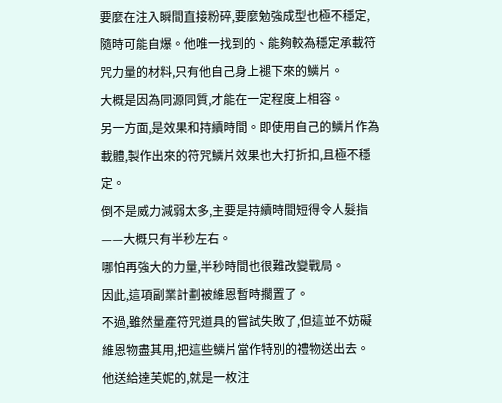要麼在注入瞬間直接粉碎,要麼勉強成型也極不穩定,隨時可能自爆。他唯一找到的、能夠較為穩定承載符咒力量的材料,只有他自己身上褪下來的鱗片。
大概是因為同源同質,才能在一定程度上相容。
另一方面,是效果和持續時間。即使用自己的鱗片作為載體,製作出來的符咒鱗片效果也大打折扣,且極不穩定。
倒不是威力減弱太多,主要是持續時間短得令人髮指——大概只有半秒左右。
哪怕再強大的力量,半秒時間也很難改變戰局。
因此,這項副業計劃被維恩暫時擱置了。
不過,雖然量產符咒道具的嘗試失敗了,但這並不妨礙維恩物盡其用,把這些鱗片當作特別的禮物送出去。
他送給達芙妮的,就是一枚注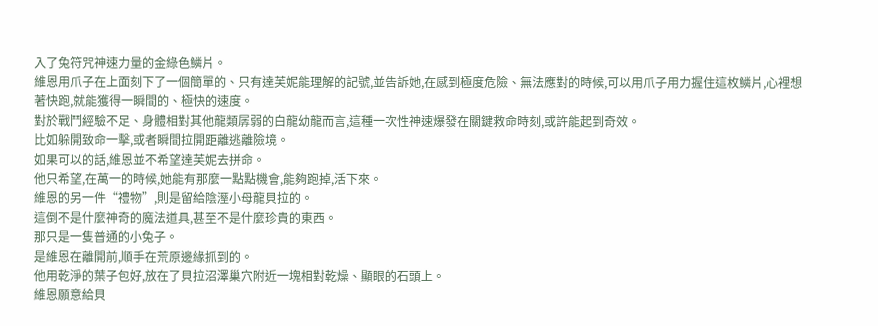入了兔符咒神速力量的金綠色鱗片。
維恩用爪子在上面刻下了一個簡單的、只有達芙妮能理解的記號,並告訴她,在感到極度危險、無法應對的時候,可以用爪子用力握住這枚鱗片,心裡想著快跑,就能獲得一瞬間的、極快的速度。
對於戰鬥經驗不足、身體相對其他龍類孱弱的白龍幼龍而言,這種一次性神速爆發在關鍵救命時刻,或許能起到奇效。
比如躲開致命一擊,或者瞬間拉開距離逃離險境。
如果可以的話,維恩並不希望達芙妮去拼命。
他只希望,在萬一的時候,她能有那麼一點點機會,能夠跑掉,活下來。
維恩的另一件“禮物”,則是留給陰溼小母龍貝拉的。
這倒不是什麼神奇的魔法道具,甚至不是什麼珍貴的東西。
那只是一隻普通的小兔子。
是維恩在離開前,順手在荒原邊緣抓到的。
他用乾淨的葉子包好,放在了貝拉沼澤巢穴附近一塊相對乾燥、顯眼的石頭上。
維恩願意給貝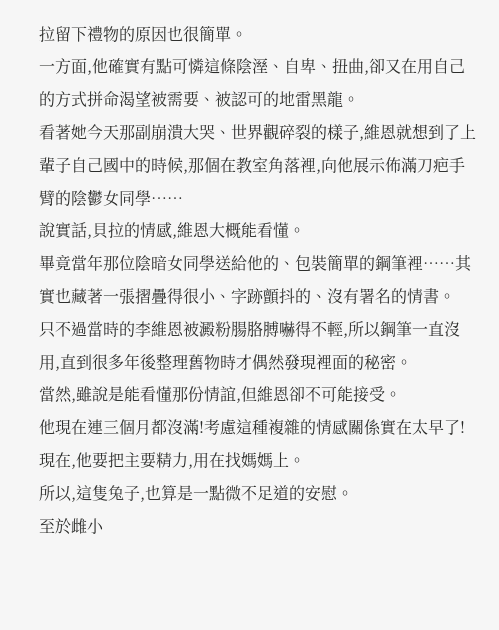拉留下禮物的原因也很簡單。
一方面,他確實有點可憐這條陰溼、自卑、扭曲,卻又在用自己的方式拼命渴望被需要、被認可的地雷黑龍。
看著她今天那副崩潰大哭、世界觀碎裂的樣子,維恩就想到了上輩子自己國中的時候,那個在教室角落裡,向他展示佈滿刀疤手臂的陰鬱女同學……
說實話,貝拉的情感,維恩大概能看懂。
畢竟當年那位陰暗女同學送給他的、包裝簡單的鋼筆裡……其實也藏著一張摺疊得很小、字跡顫抖的、沒有署名的情書。
只不過當時的李維恩被澱粉腸胳膊嚇得不輕,所以鋼筆一直沒用,直到很多年後整理舊物時才偶然發現裡面的秘密。
當然,雖說是能看懂那份情誼,但維恩卻不可能接受。
他現在連三個月都沒滿!考慮這種複雜的情感關係實在太早了!
現在,他要把主要精力,用在找媽媽上。
所以,這隻兔子,也算是一點微不足道的安慰。
至於雌小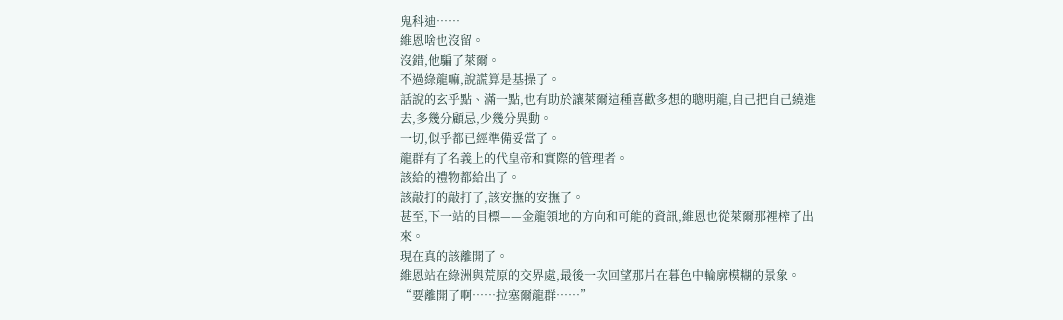鬼科迪……
維恩啥也沒留。
沒錯,他騙了萊爾。
不過綠龍嘛,說謊算是基操了。
話說的玄乎點、滿一點,也有助於讓萊爾這種喜歡多想的聰明龍,自己把自己繞進去,多幾分顧忌,少幾分異動。
一切,似乎都已經準備妥當了。
龍群有了名義上的代皇帝和實際的管理者。
該給的禮物都給出了。
該敲打的敲打了,該安撫的安撫了。
甚至,下一站的目標——金龍領地的方向和可能的資訊,維恩也從萊爾那裡榨了出來。
現在真的該離開了。
維恩站在綠洲與荒原的交界處,最後一次回望那片在暮色中輪廓模糊的景象。
“要離開了啊……拉塞爾龍群……”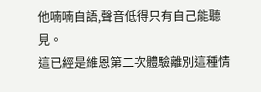他喃喃自語,聲音低得只有自己能聽見。
這已經是維恩第二次體驗離別這種情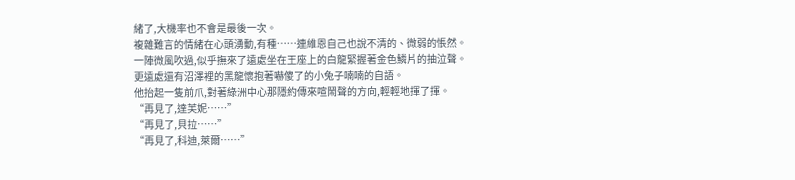緒了,大機率也不會是最後一次。
複雜難言的情緒在心頭湧動,有種……連維恩自己也說不清的、微弱的悵然。
一陣微風吹過,似乎撫來了遠處坐在王座上的白龍緊握著金色鱗片的抽泣聲。
更遠處還有沼澤裡的黑龍懷抱著嚇傻了的小兔子喃喃的自語。
他抬起一隻前爪,對著綠洲中心那隱約傳來喧鬧聲的方向,輕輕地揮了揮。
“再見了,達芙妮……”
“再見了,貝拉……”
“再見了,科迪,萊爾……”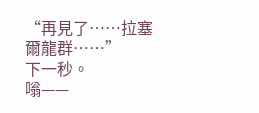“再見了……拉塞爾龍群……”
下一秒。
嗡——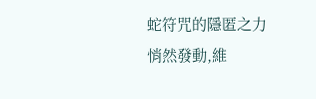蛇符咒的隱匿之力悄然發動,維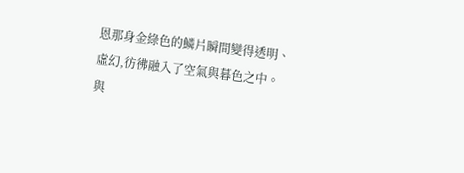恩那身金綠色的鱗片瞬間變得透明、虛幻,彷彿融入了空氣與暮色之中。
與